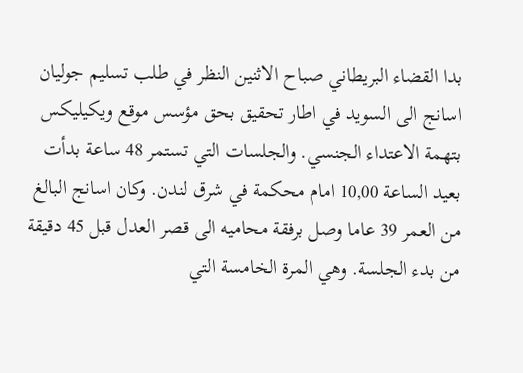بدا القضاء البريطاني صباح الاثنين النظر في طلب تسليم جوليان اسانج الى السويد في اطار تحقيق بحق مؤسس موقع ويكيليكس بتهمة الاعتداء الجنسي. والجلسات التي تستمر 48 ساعة بدأت بعيد الساعة 10,00 امام محكمة في شرق لندن. وكان اسانج البالغ من العمر 39 عاما وصل برفقة محاميه الى قصر العدل قبل 45 دقيقة من بدء الجلسة. وهي المرة الخامسة التي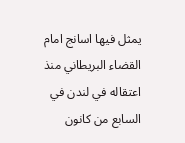يمثل فيها اسانج امام القضاء البريطاني منذ اعتقاله في لندن في السابع من كانون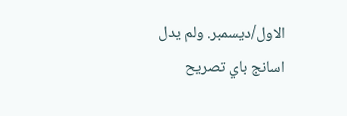الاول/ديسمبر. ولم يدل اسانج باي تصريح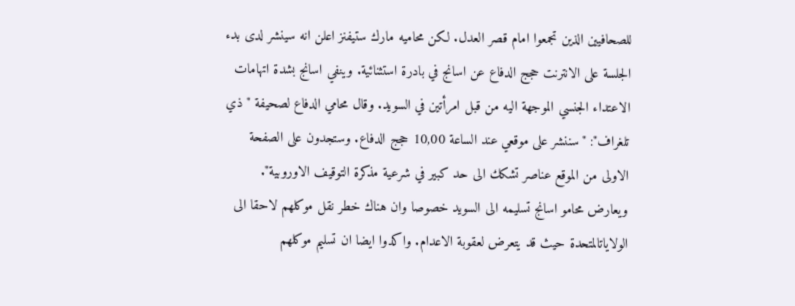للصحافيين الذين تجمعوا امام قصر العدل. لكن محاميه مارك ستيفنز اعلن انه سينشر لدى بدء الجلسة على الانترنت حجج الدفاع عن اسانج في بادرة استثنائية. وينفي اسانج بشدة اتهامات الاعتداء الجنسي الموجهة اليه من قبل امرأتين في السويد. وقال محامي الدفاع لصحيفة "ذي تلغراف": "سننشر على موقعي عند الساعة 10,00 حجج الدفاع. وستجدون على الصفحة الاولى من الموقع عناصر تشكك الى حد كبير في شرعية مذكرة التوقيف الاوروبية". ويعارض محامو اسانج تسليمه الى السويد خصوصا وان هناك خطر نقل موكلهم لاحقا الى الولاياتالمتحدة حيث قد يتعرض لعقوبة الاعدام. واكدوا ايضا ان تسليم موكلهم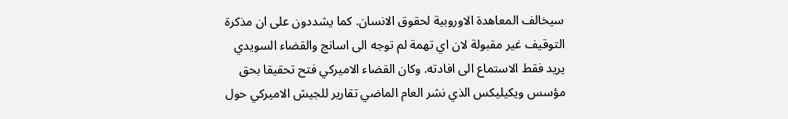سيخالف المعاهدة الاوروبية لحقوق الانسان. كما يشددون على ان مذكرة التوقيف غير مقبولة لان اي تهمة لم توجه الى اسانج والقضاء السويدي يريد فقط الاستماع الى افادته. وكان القضاء الاميركي فتح تحقيقا بحق مؤسس ويكيليكس الذي نشر العام الماضي تقارير للجيش الاميركي حول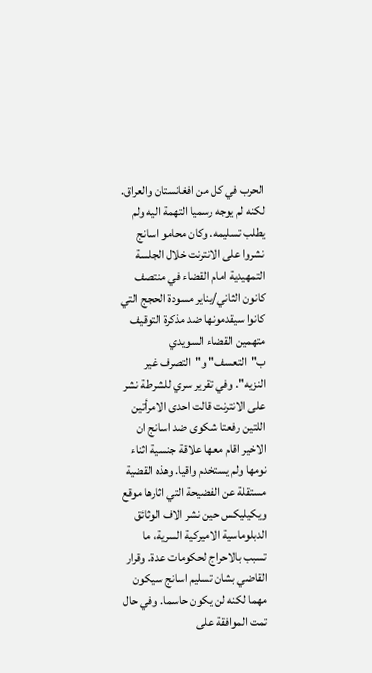الحرب في كل من افغانستان والعراق. لكنه لم يوجه رسميا التهمة اليه ولم يطلب تسليمه. وكان محامو اسانج نشروا على الانترنت خلال الجلسة التمهيدية امام القضاء في منتصف كانون الثاني/يناير مسودة الحجج التي كانوا سيقدمونها ضد مذكرة التوقيف متهمين القضاء السويدي ب"التعسف" و"التصرف غير النزيه". وفي تقرير سري للشرطة نشر على الانترنت قالت احدى الامرأتين اللتين رفعتا شكوى ضد اسانج ان الاخير اقام معها علاقة جنسية اثناء نومها ولم يستخدم واقيا. وهذه القضية مستقلة عن الفضيحة التي اثارها موقع ويكيليكس حين نشر الاف الوثائق الدبلوماسية الاميركية السرية، ما تسبب بالاحراج لحكومات عدة. وقرار القاضي بشان تسليم اسانج سيكون مهما لكنه لن يكون حاسما. وفي حال تمت الموافقة على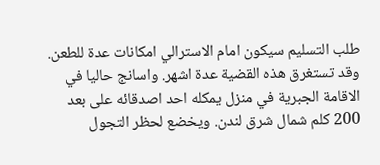طلب التسليم سيكون امام الاسترالي امكانات عدة للطعن. وقد تستغرق هذه القضية عدة اشهر. واسانج حاليا في الاقامة الجبرية في منزل يمكله احد اصدقائه على بعد 200 كلم شمال شرق لندن. ويخضع لحظر التجول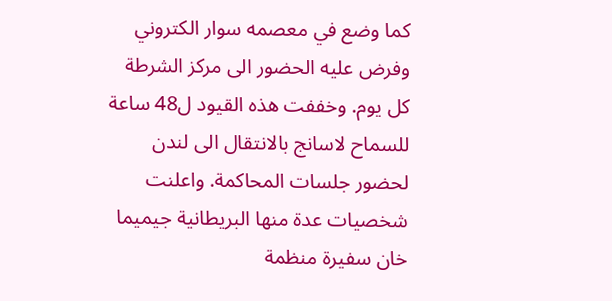كما وضع في معصمه سوار الكتروني وفرض عليه الحضور الى مركز الشرطة كل يوم. وخففت هذه القيود ل48 ساعة للسماح لاسانج بالانتقال الى لندن لحضور جلسات المحاكمة. واعلنت شخصيات عدة منها البريطانية جيميما خان سفيرة منظمة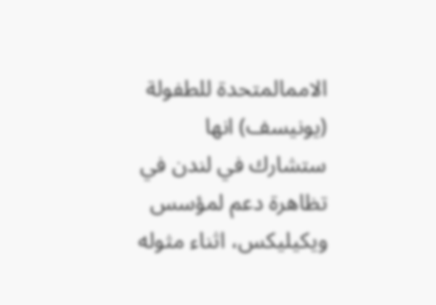الاممالمتحدة للطفولة (يونيسف) انها ستشارك في لندن في تظاهرة دعم لمؤسس ويكيليكس، اثناء مثوله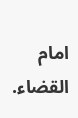امام القضاء.